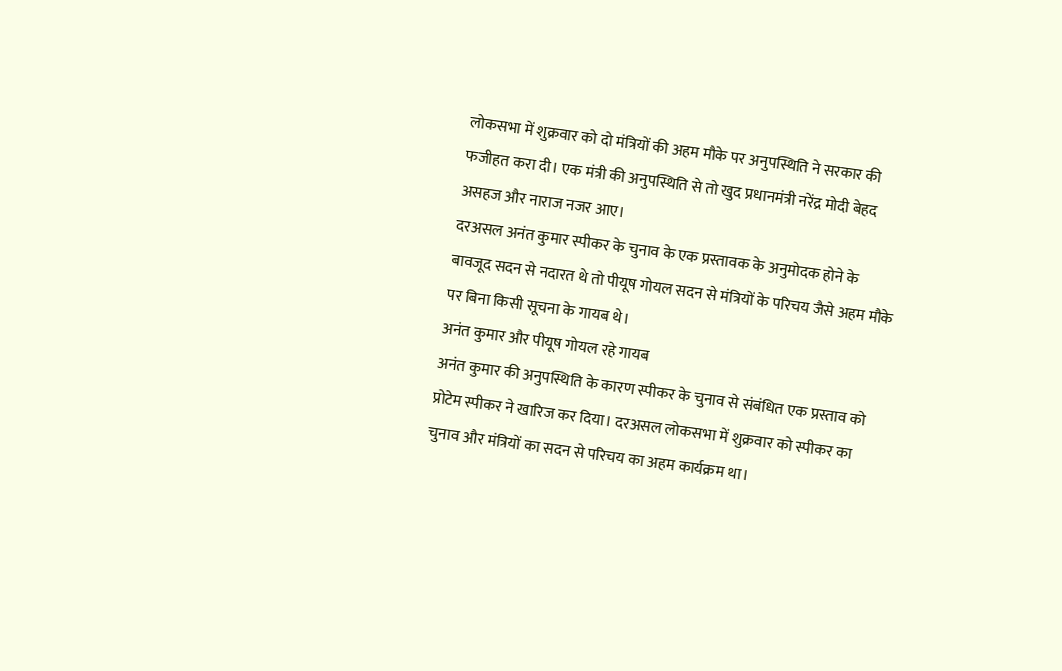लोकसभा में शुक्रवार को दो मंत्रियों की अहम मौके पर अनुपस्थिति ने सरकार की फजीहत करा दी। एक मंत्री की अनुपस्थिति से तो खुद प्रधानमंत्री नरेंद्र मोदी बेहद असहज और नाराज नजर आए।
दरअसल अनंत कुमार स्पीकर के चुनाव के एक प्रस्तावक के अनुमोदक होने के बावजूद सदन से नदारत थे तो पीयूष गोयल सदन से मंत्रियों के परिचय जैसे अहम मौके पर बिना किसी सूचना के गायब थे।
अनंत कुमार और पीयूष गोयल रहे गायब
अनंत कुमार की अनुपस्थिति के कारण स्पीकर के चुनाव से संबंधित एक प्रस्ताव को प्रोटेम स्पीकर ने खारिज कर दिया। दरअसल लोकसभा में शुक्रवार को स्पीकर का चुनाव और मंत्रियों का सदन से परिचय का अहम कार्यक्रम था।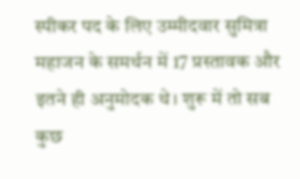स्पीकर पद के लिए उम्मीदवार सुमित्रा महाजन के समर्थन में 17 प्रस्तावक और इतने ही अनुमोदक थे। शुरू में तो सब कुछ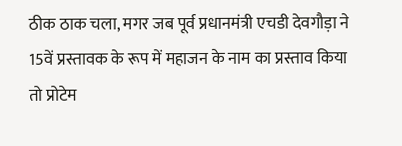ठीक ठाक चला, मगर जब पूर्व प्रधानमंत्री एचडी देवगौड़ा ने 15वें प्रस्तावक के रूप में महाजन के नाम का प्रस्ताव किया तो प्रोटेम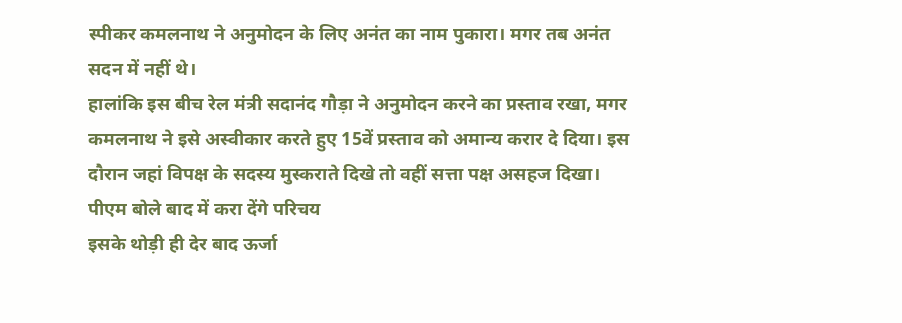स्पीकर कमलनाथ ने अनुमोदन के लिए अनंत का नाम पुकारा। मगर तब अनंत सदन में नहीं थे।
हालांकि इस बीच रेल मंत्री सदानंद गौड़ा ने अनुमोदन करने का प्रस्ताव रखा, मगर कमलनाथ ने इसे अस्वीकार करते हुए 15वें प्रस्ताव को अमान्य करार दे दिया। इस दौरान जहां विपक्ष के सदस्य मुस्कराते दिखे तो वहीं सत्ता पक्ष असहज दिखा।
पीएम बोले बाद में करा देंगे परिचय
इसके थोड़ी ही देर बाद ऊर्जा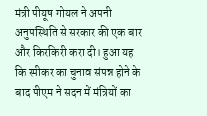मंत्री पीयूष गोयल ने अपनी अनुपस्थिति से सरकार की एक बार और किरकिरी करा दी। हुआ यह कि स्पीकर का चुनाव संपन्न होने के बाद पीएम ने सदन में मंत्रियों का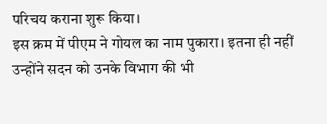परिचय कराना शुरू किया।
इस क्रम में पीएम ने गोयल का नाम पुकारा। इतना ही नहीं उन्होंने सदन को उनके विभाग की भी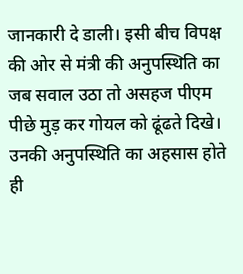जानकारी दे डाली। इसी बीच विपक्ष की ओर से मंत्री की अनुपस्थिति का जब सवाल उठा तो असहज पीएम पीछे मुड़ कर गोयल को ढूंढते दिखे।
उनकी अनुपस्थिति का अहसास होते ही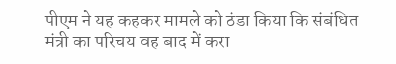पीएम ने यह कहकर मामले को ठंडा किया कि संबंधित मंत्री का परिचय वह बाद में करा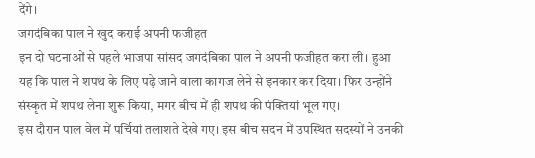देंगे।
जगदंबिका पाल ने खुद कराई अपनी फजीहत
इन दो घटनाओं से पहले भाजपा सांसद जगदंबिका पाल ने अपनी फजीहत करा ली। हुआ यह कि पाल ने शपथ के लिए पढ़े जाने वाला कागज लेने से इनकार कर दिया। फिर उन्होंने संस्कृत में शपथ लेना शुरू किया, मगर बीच में ही शपथ की पंक्तियां भूल गए।
इस दौरान पाल वेल में पर्चियां तलाशते देखे गए। इस बीच सदन में उपस्थित सदस्यों ने उनकी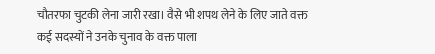चौतरफा चुटकी लेना जारी रखा। वैसे भी शपथ लेने के लिए जाते वक्त कई सदस्यों ने उनके चुनाव के वक्त पाला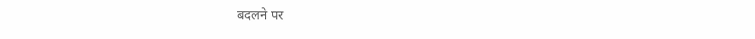बदलने पर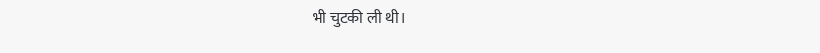भी चुटकी ली थी।